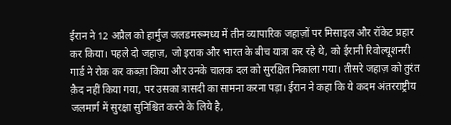ईरान ने 12 अप्रैल को हार्मुज जलडमरूमध्य में तीन व्यापारिक जहाज़ों पर मिसाइल और रॉकेट प्रहार कर किया। पहले दो जहाज़, जो इराक और भारत के बीच यात्रा कर रहे थे, को ईरानी रिवोल्यूशनरी गार्ड ने रोक कर कब्ज़ा किया और उनके चालक दल को सुरक्षित निकाला गया। तीसरे जहाज़ को तुरंत क़ैद नहीं किया गया, पर उसका त्रासदी का सामना करना पड़ा। ईरान ने कहा कि ये कदम अंतरराष्ट्रीय जलमार्ग में सुरक्षा सुनिश्चित करने के लिये है,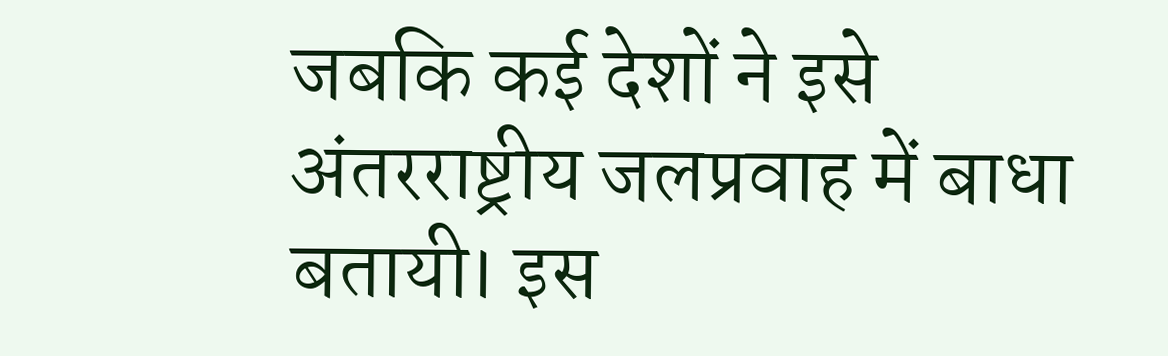जबकि कई देशों ने इसे अंतरराष्ट्रीय जलप्रवाह में बाधा बतायी। इस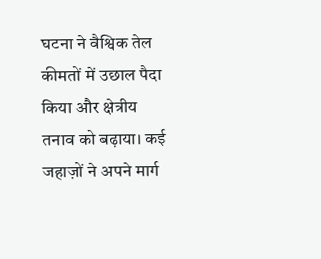घटना ने वैश्विक तेल कीमतों में उछाल पैदा किया और क्षेत्रीय तनाव को बढ़ाया। कई जहाज़ों ने अपने मार्ग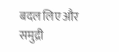बदल लिए और समुद्री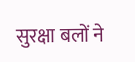सुरक्षा बलों ने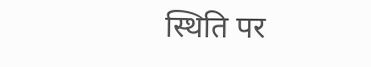स्थिति पर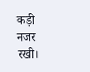कड़ी नजर रखी।